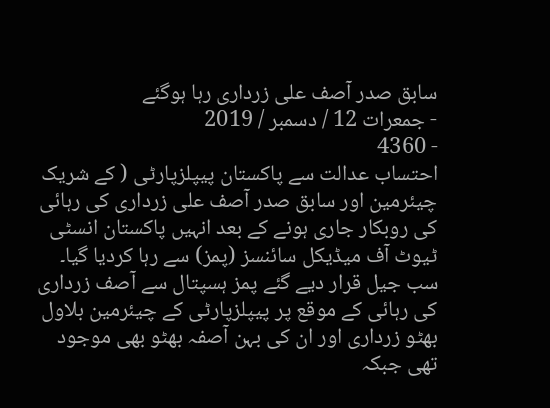سابق صدر آصف علی زرداری رہا ہوگئے
- جمعرات 12 / دسمبر / 2019
- 4360
احتساب عدالت سے پاکستان پیپلزپارٹی ( کے شریک چیئرمین اور سابق صدر آصف علی زرداری کی رہائی کی روبکار جاری ہونے کے بعد انہیں پاکستان انسٹی ٹیوٹ آف میڈیکل سائنسز (پمز) سے رہا کردیا گیا۔
سب جیل قرار دیے گئے پمز ہسپتال سے آصف زرداری کی رہائی کے موقع پر پیپلزپارٹی کے چیئرمین بلاول بھٹو زرداری اور ان کی بہن آصفہ بھٹو بھی موجود تھی جبکہ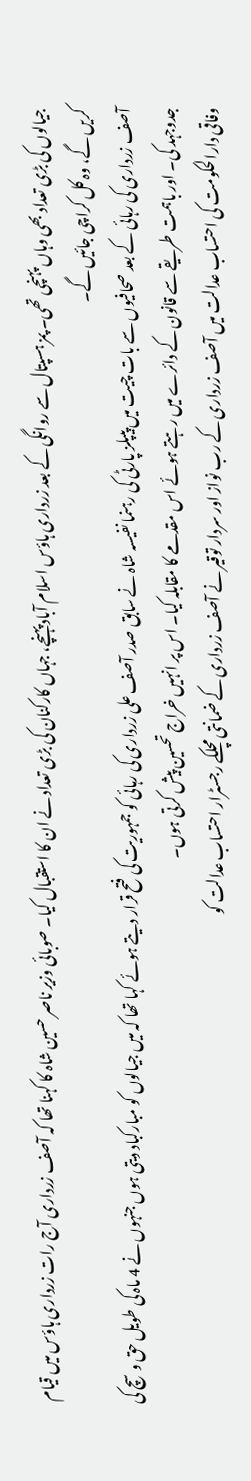جیالوں کی بڑی تعداد بھی وہاں پہنچی تھی۔ پمز ہسپتال سے روانگی کے بعد زرداری ہاؤس اسلام آباد پہنچے، جہاں کارکنان کی بڑی تعداد نے ان کا استقبال کیا۔ صوبائی وزیر ناصر حسین شاہ کا کہنا تھا کہ آصف زرداری آج رات زرداری ہاؤس میں قیام کریں گے، وہ کل کراچی جائیں گے۔
آصف زرداری کی رہائی کے بعد صحافیوں سے بات چیت میں پیپلز پارٹی کی رہنما نفیسہ شاہ نے سابق صدر آصف علی زرداری کی رہائی کو جمہوریت کی فتح قرار دیتے ہوئے کہا تھا کہ میں جیالوں کو مبارکباد دیتی ہوں جنہوں نے 4 ماہ کی طویل حق و سچ کی جدوجہد کی۔ اور باہمت طریقے سے قانون کے دائرے میں رہتے ہوئے اس مقدمے کا مقابلہ کیا۔ اس پر انہیں خراج تحسین پیش کرتی ہوں۔
وفاقی دارالحکومت کی احتساب عدالت میں آصف زرداری کے رب نواز اور سردار توقیر نے آصف زرداری کے ضمانتی مچلکے رجسٹرار احتساب عدالت کو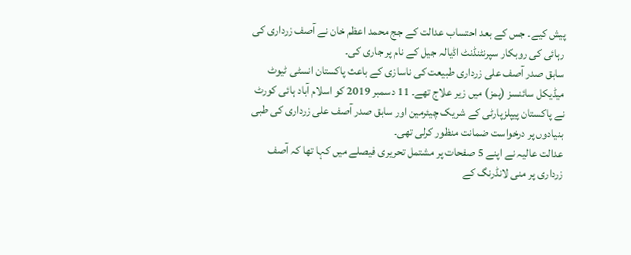پیش کیے۔ جس کے بعد احتساب عدالت کے جج محمد اعظم خان نے آصف زرداری کی رہائی کی روبکار سپرنٹنڈنٹ اڈیالہ جیل کے نام پر جاری کی۔
سابق صدر آصف علی زرداری طبیعت کی ناسازی کے باعث پاکستان انسٹی ٹیوٹ میڈیکل سائنسز (پمز) میں زیر علاج تھے۔ 11 دسمبر 2019 کو اسلام آباد ہائی کورٹ نے پاکستان پیپلزپارٹی کے شریک چیئرمین اور سابق صدر آصف علی زرداری کی طبی بنیادوں پر درخواست ضمانت منظور کرلی تھی۔
عدالت عالیہ نے اپنے 5 صفحات پر مشتمل تحریری فیصلے میں کہا تھا کہ آصف زرداری پر منی لانڈرنگ کے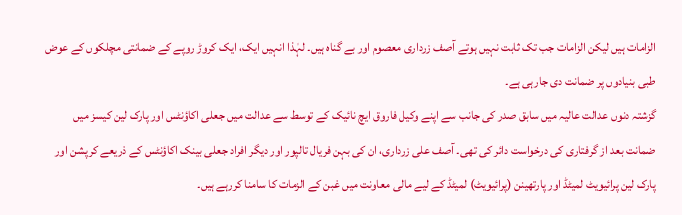الزامات ہیں لیکن الزامات جب تک ثابت نہیں ہوتے آصف زرداری معصوم اور بے گناہ ہیں۔ لہٰذا انہیں ایک، ایک کروڑ روپے کے ضمانتی مچلکوں کے عوض طبی بنیادوں پر ضمانت دی جارہی ہے۔
گزشتہ دنوں عدالت عالیہ میں سابق صدر کی جانب سے اپنے وکیل فاروق ایچ نائیک کے توسط سے عدالت میں جعلی اکاؤنٹس اور پارک لین کیسز میں ضمانت بعد از گرفتاری کی درخواست دائر کی تھی۔ آصف علی زرداری، ان کی بہن فریال تالپور اور دیگر افراد جعلی بینک اکاؤنٹس کے ذریعے کرپشن اور پارک لین پرائیویٹ لمیٹڈ اور پارتھینن (پرائیویٹ) لمیٹڈ کے لیے مالی معاونت میں غبن کے الزمات کا سامنا کررہے ہیں۔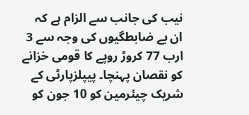نیب کی جانب سے الزام ہے کہ ان بے ضابطگیوں کی وجہ سے 3 ارب 77 کروڑ روپے کا قومی خزانے کو نقصان پہنچا۔ پیپلزپارٹی کے شریک چیئرمین کو 10 جون کو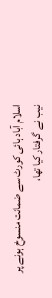اسلام آباد ہائی کورٹ سے ضمانت منسوخ ہونے پر نیب نے گرفتار کیا تھا،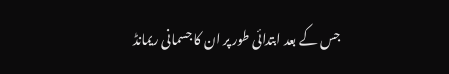جس کے بعد ابتدائی طور پر ان کا جسمانی ریمانڈ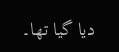دیا گیا تھا۔